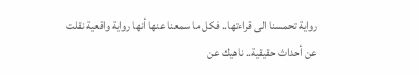رواية تحمسنا الى قراءتها.. فكل ما سمعنا عنها أنها رواية واقعية نقلت عن أحداث حقيقية.. ناهيك عن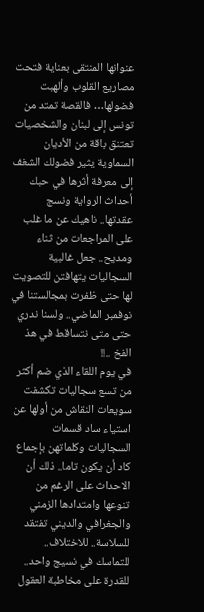عنوانها المنتقى بعناية فتحت مصاريع القلوب وألهبت فضولها… فالقصة تمتد من تونس إلى لبنان والشخصيات تعتنق باقة من الأديان السماوية يثير فضولك الشغف إلى معرفة أثرها في حبك أحداث الرواية ونسج عقدتها.. ناهيك عن ما غلب على المراجعات من ثناء ومديح.. جعل غالبية السجاليات يتهافتن للتصويت لها حتى ظفرت بمجالستنا في نوفمبر الماضي.. ولسنا ندري حتى متى نتساقط في هذ الفخ ..!!
في يوم اللقاء الذي ضم أكثر من تسع سجاليات تكشفت سويعات النقاش من أولها عن استياء ساد قسمات السجاليات وكلماتهن بإجماع كاد أن يكون تاما.. ذلك أن الاحداث على الرغم من تنوعها وامتدادها الزمني والجغرافي والديني تفتقد للسلاسة.. للاختلاف.. للتماسك في نسيج واحد.. للقدرة على مخاطبة العقول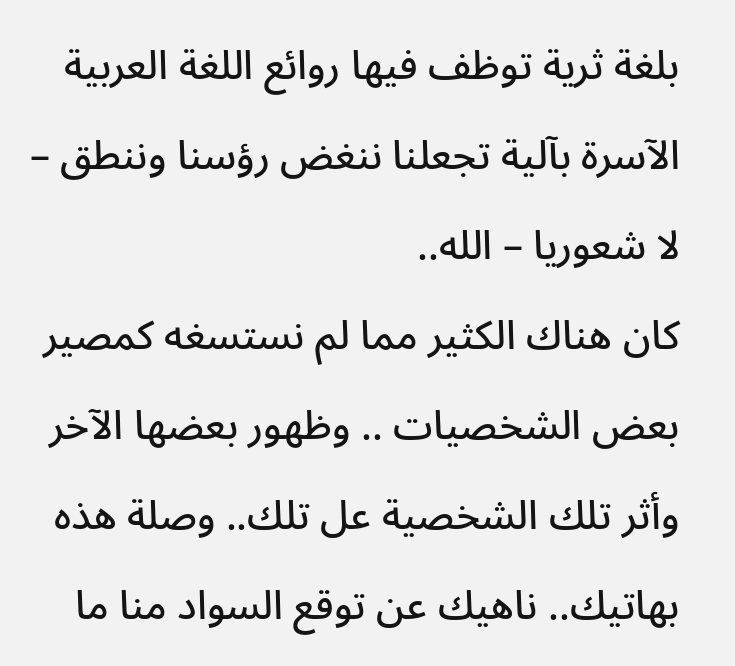بلغة ثرية توظف فيها روائع اللغة العربية الآسرة بآلية تجعلنا ننغض رؤسنا وننطق – لا شعوريا – الله..
كان هناك الكثير مما لم نستسغه كمصير بعض الشخصيات .. وظهور بعضها الآخر وأثر تلك الشخصية عل تلك.. وصلة هذه بهاتيك.. ناهيك عن توقع السواد منا ما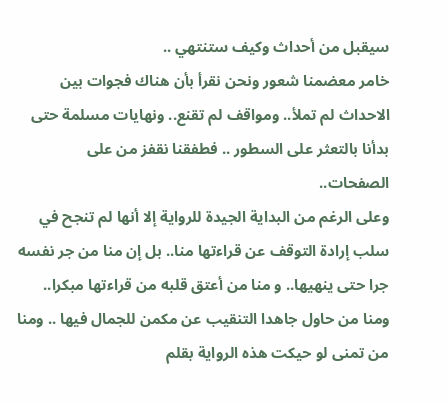سيقبل من أحداث وكيف ستنتهي ..
خامر معضمنا شعور ونحن نقرأ بأن هناك فجوات بين الاحداث لم تملأ.. ومواقف لم تقنع.. ونهايات مسلمة حتى بدأنا بالتعثر على السطور .. فطفقنا نقفز من على الصفحات..
وعلى الرغم من البداية الجيدة للرواية إلا أنها لم تنجح في سلب إرادة التوقف عن قراءتها منا.. بل إن منا من جر نفسه جرا حتى ينهيها.. و منا من أعتق قلبه من قراءتها مبكرا.. ومنا من حاول جاهدا التنقيب عن مكمن للجمال فيها .. ومنا من تمنى لو حيكت هذه الرواية بقلم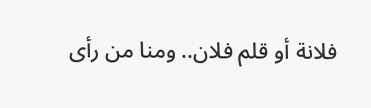فلانة أو قلم فلان.. ومنا من رأى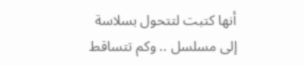أنها كتبت لتتحول بسلاسة إلى مسلسل .. وكم تتساقط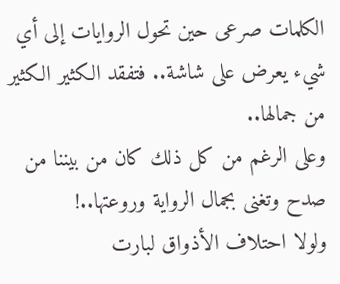الكلمات صرعى حين تحول الروايات إلى أي شيء يعرض على شاشة.. فتفقد الكثير الكثير من جمالها..
وعلى الرغم من كل ذلك كان من بيننا من صدح وتغنى بجمال الرواية وروعتها..!
ولولا احتلاف الأذواق لبارت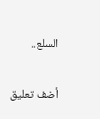السلع..

أضف تعليق